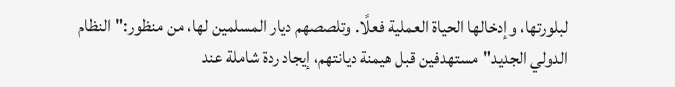لبلورتها، وإدخالها الحياة العملية فعلًا. وتلصصهم ديار المسلمين لها، من منظور:"النظام الدولي الجديد"مستهدفين قبل هيمنة ديانتهم، إيجاد ردة شاملة عند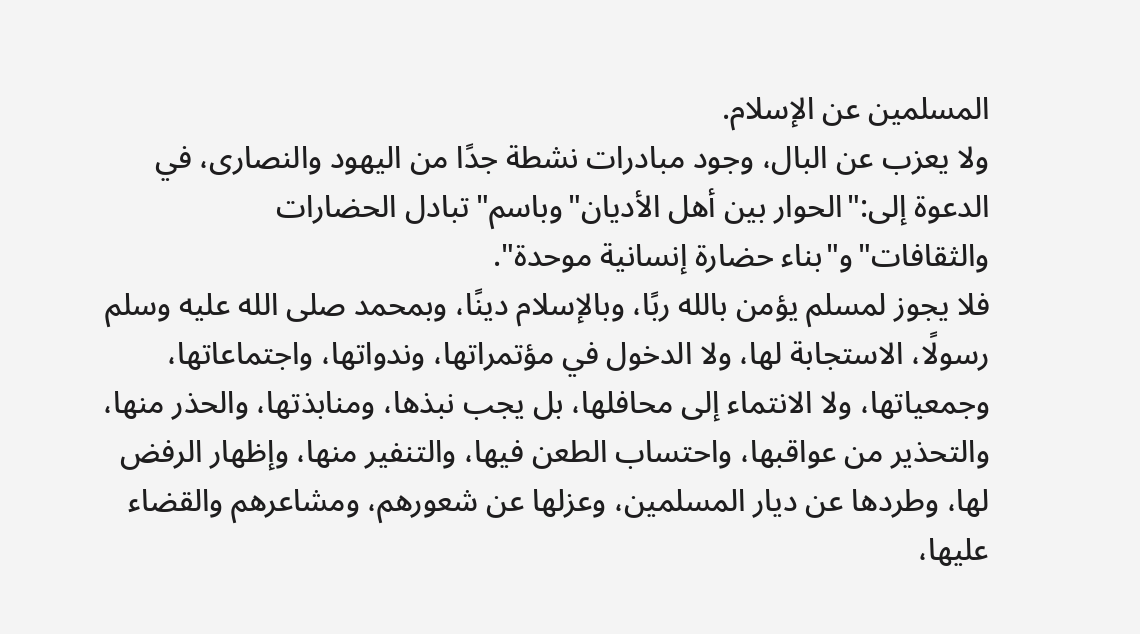المسلمين عن الإسلام.
ولا يعزب عن البال، وجود مبادرات نشطة جدًا من اليهود والنصارى، في الدعوة إلى:"الحوار بين أهل الأديان"وباسم"تبادل الحضارات والثقافات"و"بناء حضارة إنسانية موحدة".
فلا يجوز لمسلم يؤمن بالله ربًا، وبالإسلام دينًا، وبمحمد صلى الله عليه وسلم رسولًا، الاستجابة لها، ولا الدخول في مؤتمراتها، وندواتها، واجتماعاتها، وجمعياتها، ولا الانتماء إلى محافلها، بل يجب نبذها، ومنابذتها، والحذر منها، والتحذير من عواقبها، واحتساب الطعن فيها، والتنفير منها، وإظهار الرفض لها، وطردها عن ديار المسلمين، وعزلها عن شعورهم، ومشاعرهم والقضاء عليها،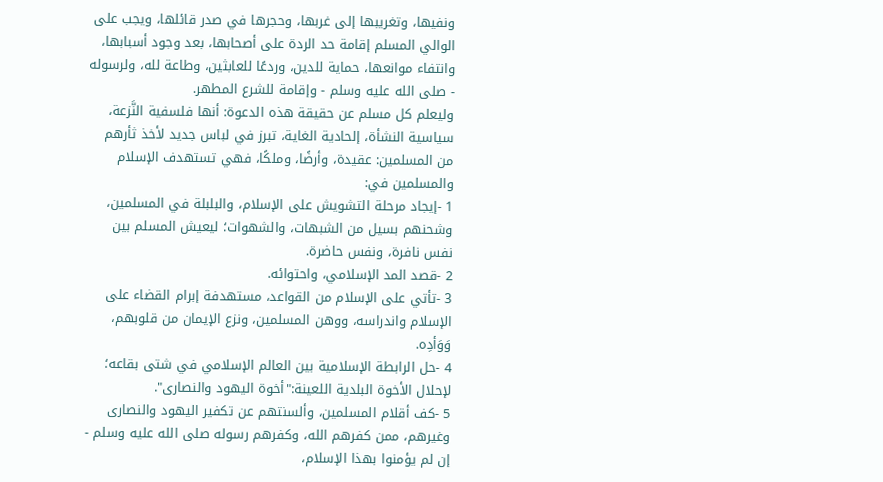ونفيها، وتغريبها إلى غربها، وحجرها في صدر قائلها، ويجب على الوالي المسلم إقامة حد الردة على أصحابها، بعد وجود أسبابها، وانتفاء موانعها، حماية للدين، وردعًا للعابثين، وطاعة لله، ولرسوله - صلى الله عليه وسلم - وإقامة للشرع المطهر.
وليعلم كل مسلم عن حقيقة هذه الدعوة: أنها فلسفية النَّزعة، سياسية النشأة، إلحادية الغاية، تبرز في لباس جديد لأخذ ثأرهم من المسلمين: عقيدة، وأرضًا، وملكًا، فهي تستهدف الإسلام والمسلمين في:
1 -إيجاد مرحلة التشويش على الإسلام، والبلبلة في المسلمين، وشحنهم بسيل من الشبهات، والشهوات؛ ليعيش المسلم بين نفس نافرة، ونفس حاضرة.
2 -قصد المد الإسلامي، واحتوائه.
3 -تأتي على الإسلام من القواعد، مستهدفة إبرام القضاء على الإسلام واندراسه، ووهن المسلمين، ونزع الإيمان من قلوبهم، وَوَأدِه.
4 -حل الرابطة الإسلامية بين العالم الإسلامي في شتى بقاعه؛ لإحلال الأخوة البلدية اللعينة:"أخوة اليهود والنصارى".
5 -كف أقلام المسلمين، وألسنتهم عن تكفير اليهود والنصارى وغيرهم، ممن كفرهم الله، وكفرهم رسوله صلى الله عليه وسلم - إن لم يؤمنوا بهذا الإسلام،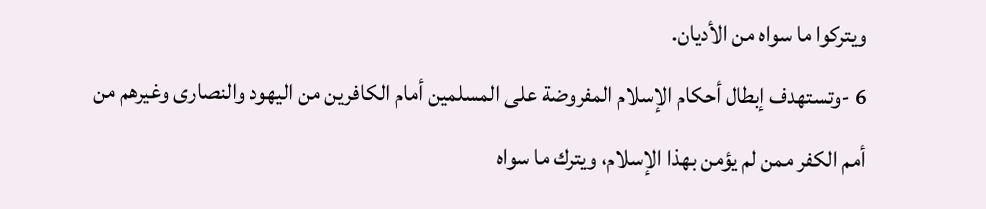ويتركوا ما سواه من الأديان.
6 -وتستهدف إبطال أحكام الإسلام المفروضة على المسلمين أمام الكافرين من اليهود والنصارى وغيرهم من أمم الكفر ممن لم يؤمن بهذا الإسلام، ويترك ما سواه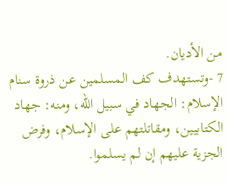من الأديان.
7 -وتستهدف كف المسلمين عن ذروة سنام الإسلام: الجهاد في سبيل الله، ومنه: جهاد الكتابيين، ومقاتلتهم على الإسلام، وفرض الجزية عليهم إن لم يسلموا.